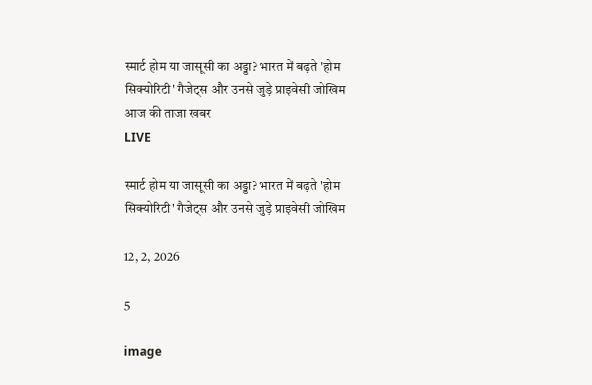स्मार्ट होम या जासूसी का अड्डा? भारत में बढ़ते 'होम सिक्योरिटी' गैजेट्स और उनसे जुड़े प्राइवेसी जोखिम
आज की ताजा खबर
LIVE

स्मार्ट होम या जासूसी का अड्डा? भारत में बढ़ते 'होम सिक्योरिटी' गैजेट्स और उनसे जुड़े प्राइवेसी जोखिम

12, 2, 2026

5

image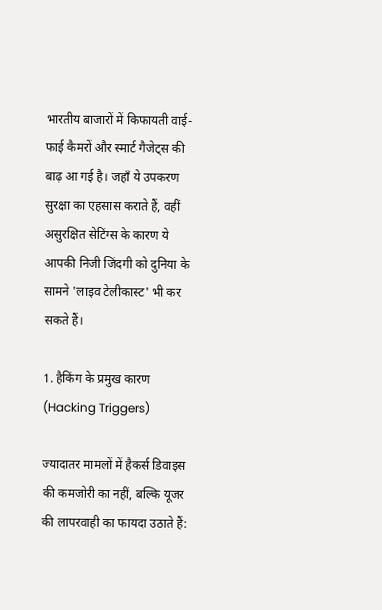भारतीय बाजारों में किफायती वाई-फाई कैमरों और स्मार्ट गैजेट्स की बाढ़ आ गई है। जहाँ ये उपकरण सुरक्षा का एहसास कराते हैं, वहीं असुरक्षित सेटिंग्स के कारण ये आपकी निजी जिंदगी को दुनिया के सामने 'लाइव टेलीकास्ट' भी कर सकते हैं।

1. हैकिंग के प्रमुख कारण (Hacking Triggers)

ज्यादातर मामलों में हैकर्स डिवाइस की कमजोरी का नहीं, बल्कि यूजर की लापरवाही का फायदा उठाते हैं: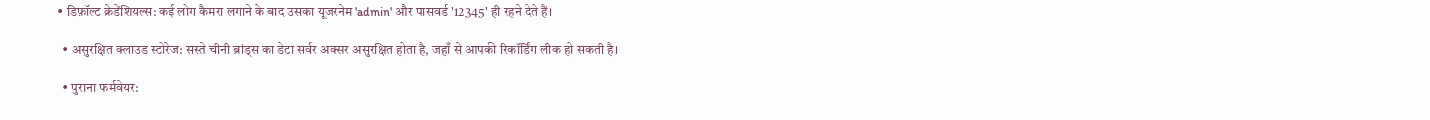• डिफ़ॉल्ट क्रेडेंशियल्स: कई लोग कैमरा लगाने के बाद उसका यूजरनेम 'admin' और पासवर्ड '12345' ही रहने देते हैं।

  • असुरक्षित क्लाउड स्टोरेज: सस्ते चीनी ब्रांड्स का डेटा सर्वर अक्सर असुरक्षित होता है, जहाँ से आपकी रिकॉर्डिंग लीक हो सकती है।

  • पुराना फर्मवेयर: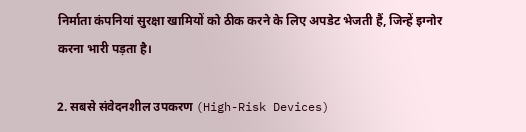निर्माता कंपनियां सुरक्षा खामियों को ठीक करने के लिए अपडेट भेजती हैं, जिन्हें इग्नोर करना भारी पड़ता है।

2. सबसे संवेदनशील उपकरण (High-Risk Devices)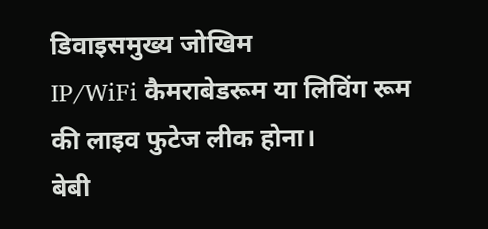डिवाइसमुख्य जोखिम
IP/WiFi कैमराबेडरूम या लिविंग रूम की लाइव फुटेज लीक होना।
बेबी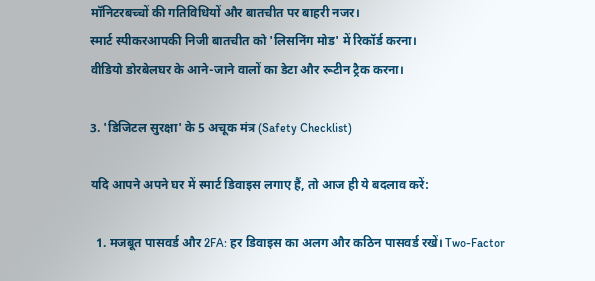मॉनिटरबच्चों की गतिविधियों और बातचीत पर बाहरी नजर।
स्मार्ट स्पीकरआपकी निजी बातचीत को 'लिसनिंग मोड' में रिकॉर्ड करना।
वीडियो डोरबेलघर के आने-जाने वालों का डेटा और रूटीन ट्रैक करना।

3. 'डिजिटल सुरक्षा' के 5 अचूक मंत्र (Safety Checklist)

यदि आपने अपने घर में स्मार्ट डिवाइस लगाए हैं, तो आज ही ये बदलाव करें:

  1. मजबूत पासवर्ड और 2FA: हर डिवाइस का अलग और कठिन पासवर्ड रखें। Two-Factor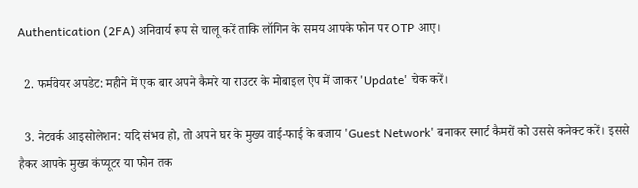Authentication (2FA) अनिवार्य रूप से चालू करें ताकि लॉगिन के समय आपके फोन पर OTP आए।

  2. फर्मवेयर अपडेट: महीने में एक बार अपने कैमरे या राउटर के मोबाइल ऐप में जाकर 'Update' चेक करें।

  3. नेटवर्क आइसोलेशन: यदि संभव हो, तो अपने घर के मुख्य वाई-फाई के बजाय 'Guest Network' बनाकर स्मार्ट कैमरों को उससे कनेक्ट करें। इससे हैकर आपके मुख्य कंप्यूटर या फोन तक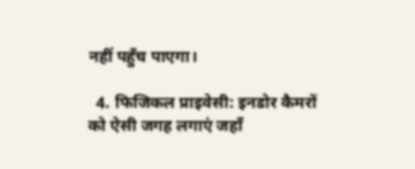नहीं पहुँच पाएगा।

  4. फिजिकल प्राइवेसी: इनडोर कैमरों को ऐसी जगह लगाएं जहाँ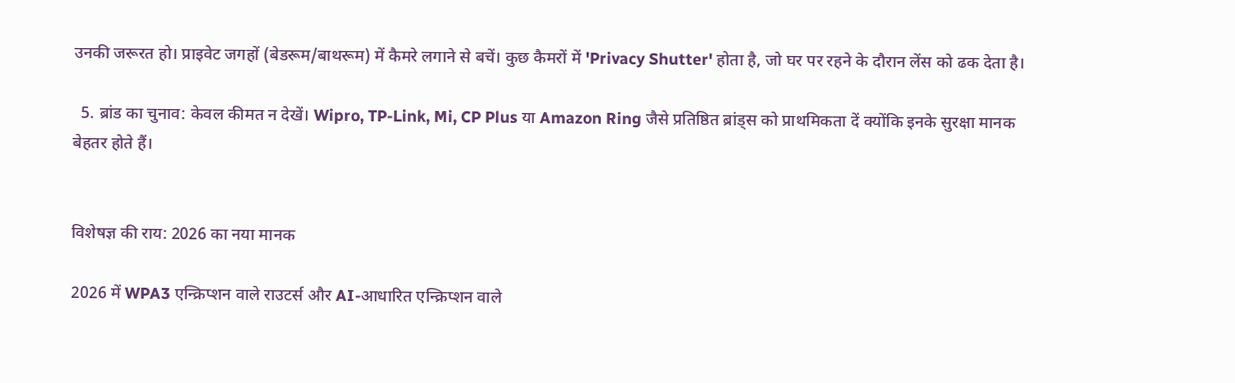उनकी जरूरत हो। प्राइवेट जगहों (बेडरूम/बाथरूम) में कैमरे लगाने से बचें। कुछ कैमरों में 'Privacy Shutter' होता है, जो घर पर रहने के दौरान लेंस को ढक देता है।

  5. ब्रांड का चुनाव: केवल कीमत न देखें। Wipro, TP-Link, Mi, CP Plus या Amazon Ring जैसे प्रतिष्ठित ब्रांड्स को प्राथमिकता दें क्योंकि इनके सुरक्षा मानक बेहतर होते हैं।


विशेषज्ञ की राय: 2026 का नया मानक

2026 में WPA3 एन्क्रिप्शन वाले राउटर्स और AI-आधारित एन्क्रिप्शन वाले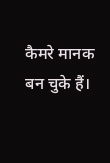कैमरे मानक बन चुके हैं।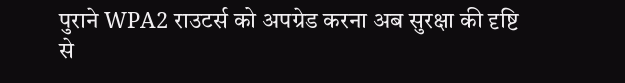पुराने WPA2 राउटर्स को अपग्रेड करना अब सुरक्षा की दृष्टि से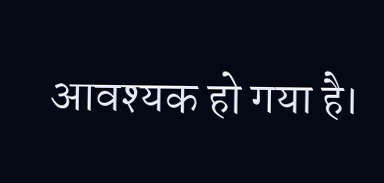आवश्यक हो गया है।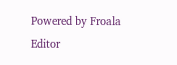Powered by Froala Editor